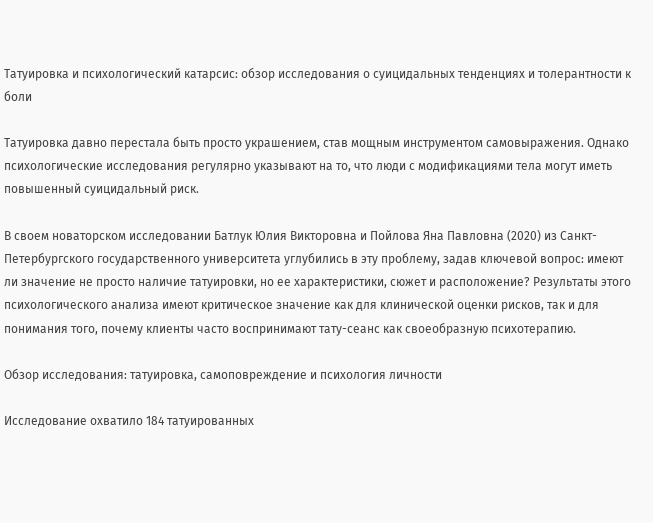Татуировка и психологический катарсис: обзор исследования о суицидальных тенденциях и толерантности к боли

Татуировка давно перестала быть просто украшением, став мощным инструментом самовыражения. Однако психологические исследования регулярно указывают на то, что люди с модификациями тела могут иметь повышенный суицидальный риск.

В своем новаторском исследовании Батлук Юлия Викторовна и Пойлова Яна Павловна (2020) из Санкт-Петербургского государственного университета углубились в эту проблему, задав ключевой вопрос: имеют ли значение не просто наличие татуировки, но ее характеристики, сюжет и расположение? Результаты этого психологического анализа имеют критическое значение как для клинической оценки рисков, так и для понимания того, почему клиенты часто воспринимают тату-сеанс как своеобразную психотерапию.

Обзор исследования: татуировка, самоповреждение и психология личности

Исследование охватило 184 татуированных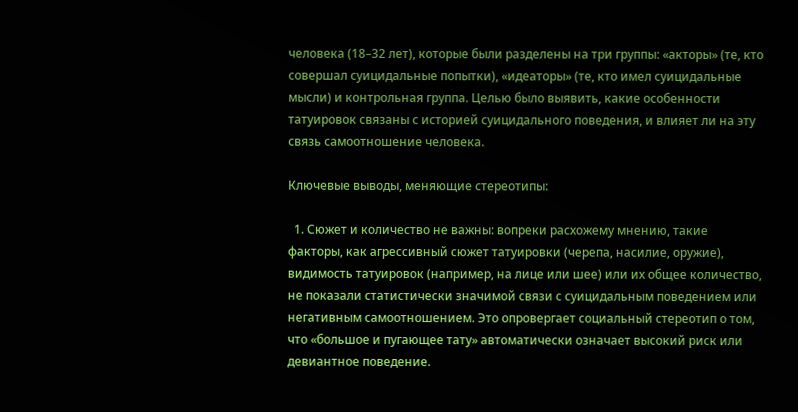человека (18–32 лет), которые были разделены на три группы: «акторы» (те, кто совершал суицидальные попытки), «идеаторы» (те, кто имел суицидальные мысли) и контрольная группа. Целью было выявить, какие особенности татуировок связаны с историей суицидального поведения, и влияет ли на эту связь самоотношение человека.

Ключевые выводы, меняющие стереотипы:

  1. Сюжет и количество не важны: вопреки расхожему мнению, такие факторы, как агрессивный сюжет татуировки (черепа, насилие, оружие), видимость татуировок (например, на лице или шее) или их общее количество, не показали статистически значимой связи с суицидальным поведением или негативным самоотношением. Это опровергает социальный стереотип о том, что «большое и пугающее тату» автоматически означает высокий риск или девиантное поведение.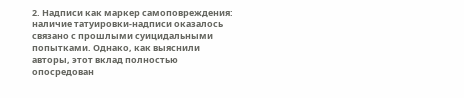2. Надписи как маркер самоповреждения: наличие татуировки-надписи оказалось связано с прошлыми суицидальными попытками. Однако, как выяснили авторы, этот вклад полностью опосредован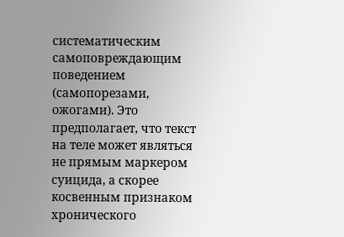систематическим самоповреждающим поведением (самопорезами, ожогами). Это предполагает, что текст на теле может являться не прямым маркером суицида, а скорее косвенным признаком хронического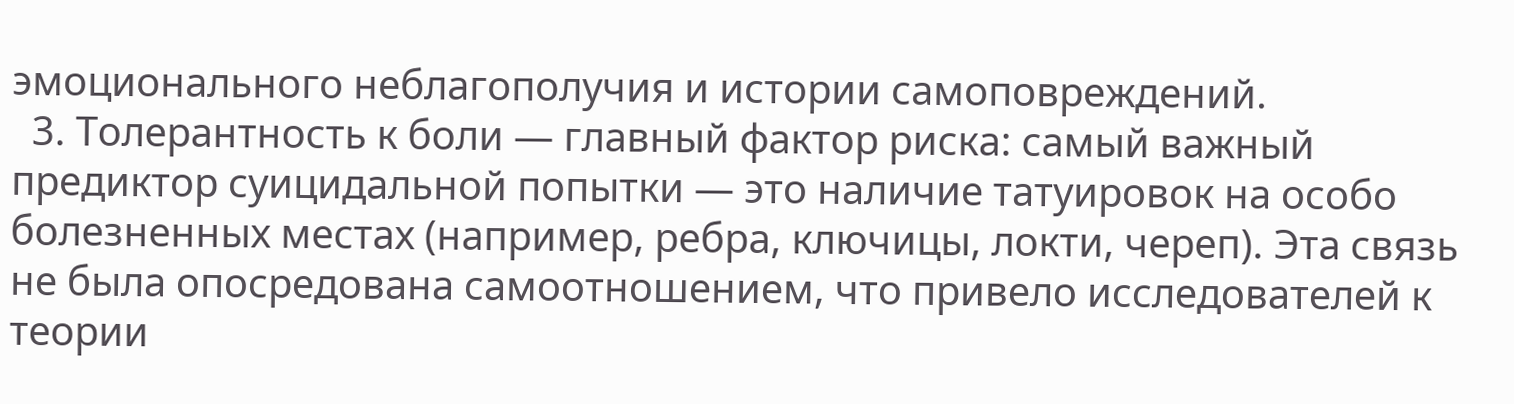эмоционального неблагополучия и истории самоповреждений.
  3. Толерантность к боли — главный фактор риска: самый важный предиктор суицидальной попытки — это наличие татуировок на особо болезненных местах (например, ребра, ключицы, локти, череп). Эта связь не была опосредована самоотношением, что привело исследователей к теории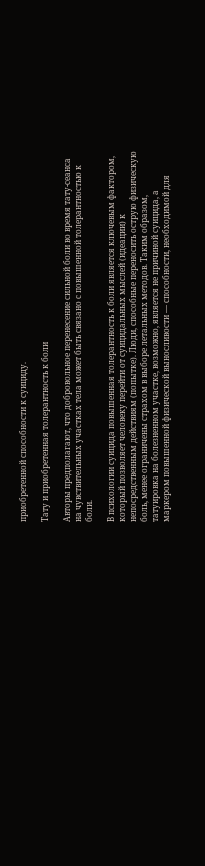приобретенной способности к суициду.

Тату и приобретенная толерантность к боли

Авторы предполагают, что добровольное перенесение сильной боли во время тату-сеанса на чувствительных участках тела может быть связано с повышенной толерантностью к боли.

В психологии суицида повышенная толерантность к боли является ключевым фактором, который позволяет человеку перейти от суицидальных мыслей (идеации) к непосредственным действиям (попытке). Люди, способные переносить острую физическую боль, менее ограничены страхом в выборе летальных методов. Таким образом, татуировка на болезненном участке, возможно, является не причиной суицида, а маркером повышенной физической выносливости — способности, необходимой для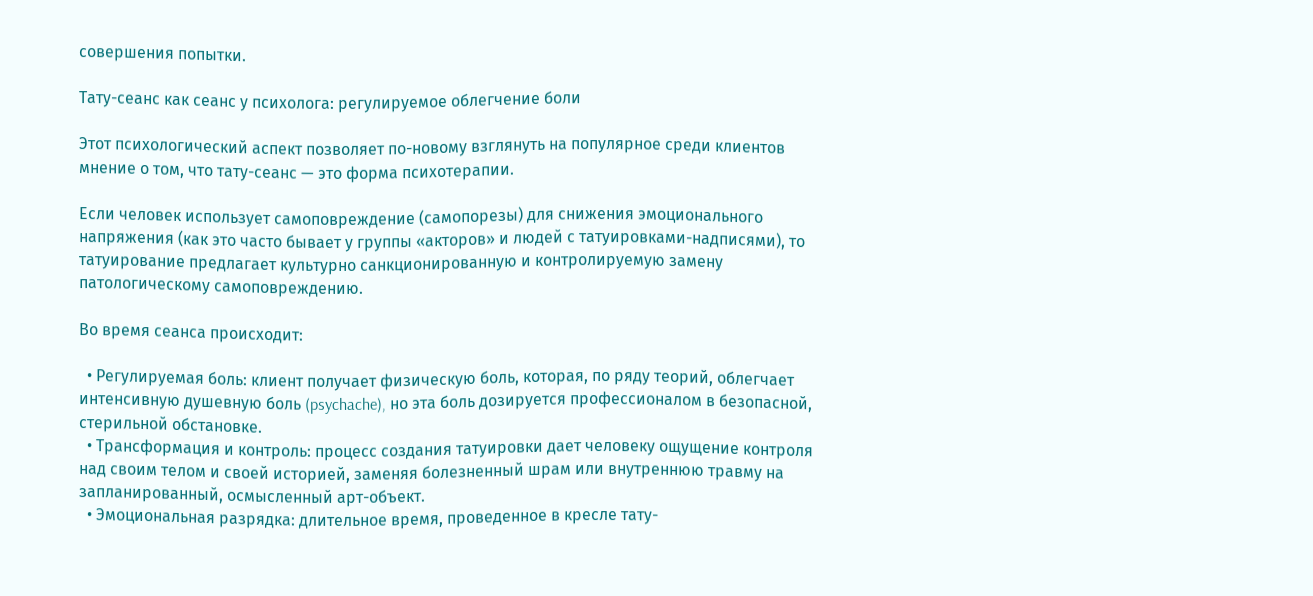совершения попытки.

Тату-сеанс как сеанс у психолога: регулируемое облегчение боли

Этот психологический аспект позволяет по-новому взглянуть на популярное среди клиентов мнение о том, что тату-сеанс — это форма психотерапии.

Если человек использует самоповреждение (самопорезы) для снижения эмоционального напряжения (как это часто бывает у группы «акторов» и людей с татуировками-надписями), то татуирование предлагает культурно санкционированную и контролируемую замену патологическому самоповреждению.

Во время сеанса происходит:

  • Регулируемая боль: клиент получает физическую боль, которая, по ряду теорий, облегчает интенсивную душевную боль (psychache), но эта боль дозируется профессионалом в безопасной, стерильной обстановке.
  • Трансформация и контроль: процесс создания татуировки дает человеку ощущение контроля над своим телом и своей историей, заменяя болезненный шрам или внутреннюю травму на запланированный, осмысленный арт-объект.
  • Эмоциональная разрядка: длительное время, проведенное в кресле тату-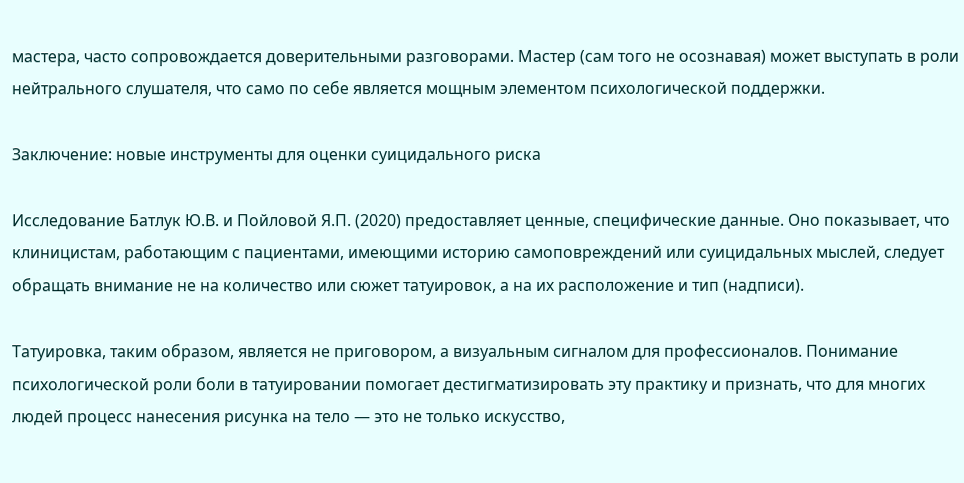мастера, часто сопровождается доверительными разговорами. Мастер (сам того не осознавая) может выступать в роли нейтрального слушателя, что само по себе является мощным элементом психологической поддержки.

Заключение: новые инструменты для оценки суицидального риска

Исследование Батлук Ю.В. и Пойловой Я.П. (2020) предоставляет ценные, специфические данные. Оно показывает, что клиницистам, работающим с пациентами, имеющими историю самоповреждений или суицидальных мыслей, следует обращать внимание не на количество или сюжет татуировок, а на их расположение и тип (надписи).

Татуировка, таким образом, является не приговором, а визуальным сигналом для профессионалов. Понимание психологической роли боли в татуировании помогает дестигматизировать эту практику и признать, что для многих людей процесс нанесения рисунка на тело — это не только искусство,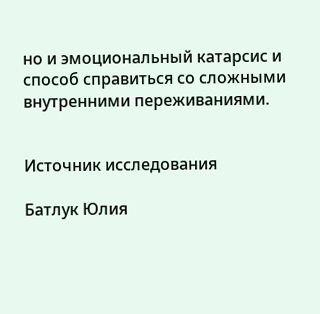но и эмоциональный катарсис и способ справиться со сложными внутренними переживаниями.


Источник исследования

Батлук Юлия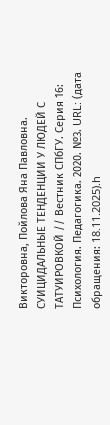Викторовна, Пойлова Яна Павловна. СУИЦИДАЛЬНЫЕ ТЕНДЕНЦИИ У ЛЮДЕЙ С ТАТУИРОВКОЙ // Вестник СПбГУ. Серия 16: Психология. Педагогика. 2020. №3. URL: (дата обращения: 18.11.2025).h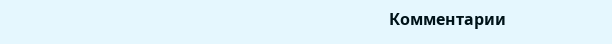Комментарии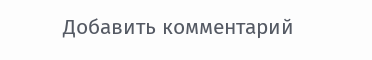Добавить комментарий